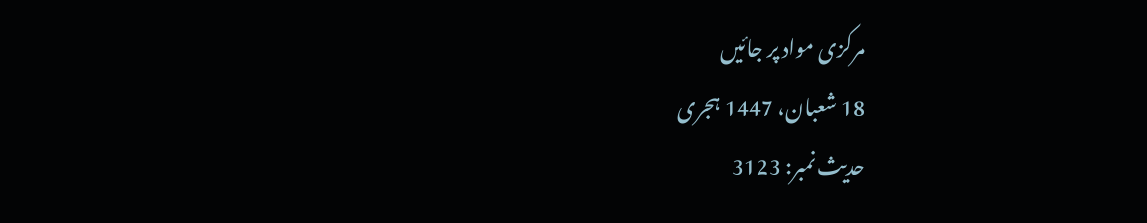مرکزی مواد پر جائیں
18 شعبان، 1447 ہجری
حدیث نمبر: 3123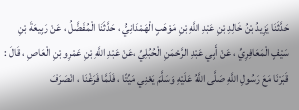حَدَّثَنَا يَزِيدُ بْنُ خَالِدِ بْنِ عَبْدِ اللَّهِ بْنِ مَوْهَبٍ الْهَمْدَانِيُّ ، حَدَّثَنَا الْمُفَضَّلُ ، عَنْ رَبِيعَةَ بْنِ سَيْفٍ الْمَعَافِرِيِّ ، عَنْ أَبِي عَبْدِ الرَّحْمَنِ الْحُبُلِيِّ ،عَنْ عَبْدِ اللَّهِ بْنِ عَمْرِو بْنِ الْعَاصِ ، قَالَ : قَبَرْنَا مَعَ رَسُولِ اللَّهِ صَلَّى اللَّهُ عَلَيْهِ وَسَلَّمَ يَعْنِي مَيِّتًا ، فَلَمَّا فَرَغْنَا ، انْصَرَفَ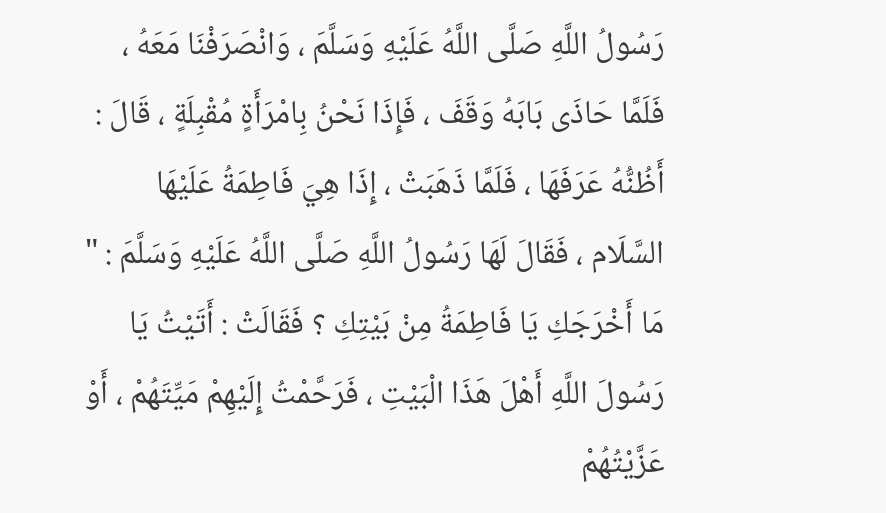رَسُولُ اللَّهِ صَلَّى اللَّهُ عَلَيْهِ وَسَلَّمَ ، وَانْصَرَفْنَا مَعَهُ ، فَلَمَّا حَاذَى بَابَهُ وَقَفَ ، فَإِذَا نَحْنُ بِامْرَأَةٍ مُقْبِلَةٍ ، قَالَ : أَظُنُّهُ عَرَفَهَا ، فَلَمَّا ذَهَبَتْ ، إِذَا هِيَ فَاطِمَةُ عَلَيْهَا السَّلَام ، فَقَالَ لَهَا رَسُولُ اللَّهِ صَلَّى اللَّهُ عَلَيْهِ وَسَلَّمَ : " مَا أَخْرَجَكِ يَا فَاطِمَةُ مِنْ بَيْتِكِ ؟ فَقَالَتْ : أَتَيْتُ يَا رَسُولَ اللَّهِ أَهْلَ هَذَا الْبَيْتِ ، فَرَحَّمْتُ إِلَيْهِمْ مَيِّتَهُمْ ، أَوْ عَزَّيْتُهُمْ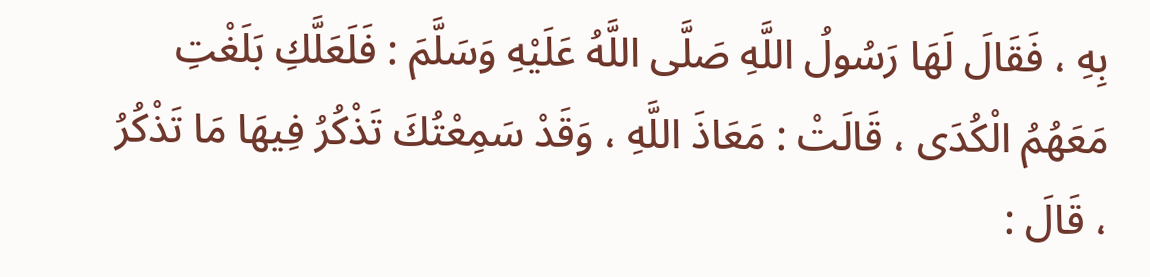بِهِ ، فَقَالَ لَهَا رَسُولُ اللَّهِ صَلَّى اللَّهُ عَلَيْهِ وَسَلَّمَ : فَلَعَلَّكِ بَلَغْتِ مَعَهُمُ الْكُدَى ، قَالَتْ : مَعَاذَ اللَّهِ ، وَقَدْ سَمِعْتُكَ تَذْكُرُ فِيهَا مَا تَذْكُرُ ، قَالَ :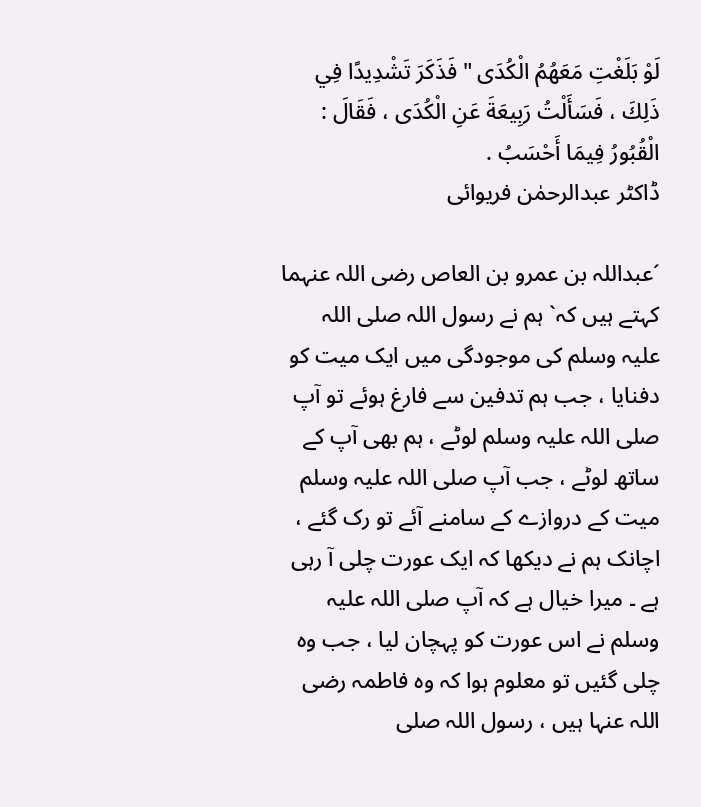لَوْ بَلَغْتِ مَعَهُمُ الْكُدَى " فَذَكَرَ تَشْدِيدًا فِي ذَلِكَ ، فَسَأَلْتُ رَبِيعَةَ عَنِ الْكُدَى ، فَقَالَ : الْقُبُورُ فِيمَا أَحْسَبُ .
ڈاکٹر عبدالرحمٰن فریوائی

´عبداللہ بن عمرو بن العاص رضی اللہ عنہما کہتے ہیں کہ` ہم نے رسول اللہ صلی اللہ علیہ وسلم کی موجودگی میں ایک میت کو دفنایا ، جب ہم تدفین سے فارغ ہوئے تو آپ صلی اللہ علیہ وسلم لوٹے ، ہم بھی آپ کے ساتھ لوٹے ، جب آپ صلی اللہ علیہ وسلم میت کے دروازے کے سامنے آئے تو رک گئے ، اچانک ہم نے دیکھا کہ ایک عورت چلی آ رہی ہے ۔ میرا خیال ہے کہ آپ صلی اللہ علیہ وسلم نے اس عورت کو پہچان لیا ، جب وہ چلی گئیں تو معلوم ہوا کہ وہ فاطمہ رضی اللہ عنہا ہیں ، رسول اللہ صلی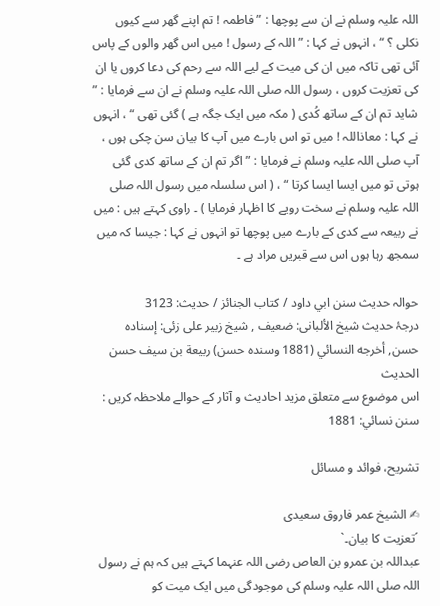اللہ علیہ وسلم نے ان سے پوچھا : ” فاطمہ ! تم اپنے گھر سے کیوں نکلی ؟ “ ، انہوں نے کہا : ” اللہ کے رسول ! میں اس گھر والوں کے پاس آئی تھی تاکہ میں ان کی میت کے لیے اللہ سے رحم کی دعا کروں یا ان کی تعزیت کروں ، رسول اللہ صلی اللہ علیہ وسلم نے ان سے فرمایا : ” شاید تم ان کے ساتھ کُدی ( مکہ میں ایک جگہ ہے ) گئی تھی “ ، انہوں نے کہا : معاذاللہ ! میں تو اس بارے میں آپ کا بیان سن چکی ہوں ، آپ صلی اللہ علیہ وسلم نے فرمایا : ” اگر تم ان کے ساتھ کدی گئی ہوتی تو میں ایسا ایسا کرتا “ ، ( اس سلسلہ میں رسول اللہ صلی اللہ علیہ وسلم نے سخت رویے کا اظہار فرمایا ) ۔ راوی کہتے ہیں : میں نے ربیعہ سے کدی کے بارے میں پوچھا تو انہوں نے کہا : جیسا کہ میں سمجھ رہا ہوں اس سے قبریں مراد ہے ۔

حوالہ حدیث سنن ابي داود / كتاب الجنائز / حدیث: 3123
درجۂ حدیث شیخ الألبانی: ضعيف , شیخ زبیر علی زئی: إسناده حسن, أخرجه النسائي (1881 وسنده حسن) ربيعة بن سيف حسن الحديث
اس موضوع سے متعلق مزید احادیث و آثار کے حوالے ملاحظہ کریں : سنن نسائي: 1881

تشریح، فوائد و مسائل

✍ الشیخ عمر فاروق سعیدی
´تعزیت کا بیان۔`
عبداللہ بن عمرو بن العاص رضی اللہ عنہما کہتے ہیں کہ ہم نے رسول اللہ صلی اللہ علیہ وسلم کی موجودگی میں ایک میت کو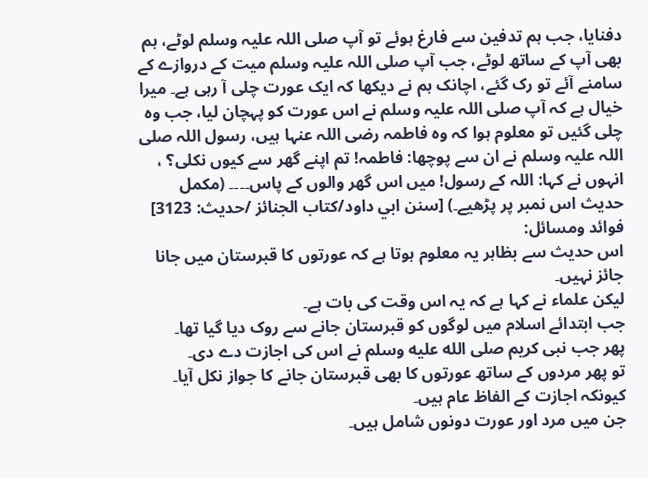دفنایا، جب ہم تدفین سے فارغ ہوئے تو آپ صلی اللہ علیہ وسلم لوٹے، ہم بھی آپ کے ساتھ لوٹے، جب آپ صلی اللہ علیہ وسلم میت کے دروازے کے سامنے آئے تو رک گئے، اچانک ہم نے دیکھا کہ ایک عورت چلی آ رہی ہے۔ میرا خیال ہے کہ آپ صلی اللہ علیہ وسلم نے اس عورت کو پہچان لیا، جب وہ چلی گئیں تو معلوم ہوا کہ وہ فاطمہ رضی اللہ عنہا ہیں، رسول اللہ صلی اللہ علیہ وسلم نے ان سے پوچھا: فاطمہ! تم اپنے گھر سے کیوں نکلی؟ ، انہوں نے کہا: اللہ کے رسول! میں اس گھر والوں کے پاس۔۔۔۔ (مکمل حدیث اس نمبر پر پڑھیے۔) [سنن ابي داود/كتاب الجنائز /حدیث: 3123]
فوائد ومسائل:
اس حدیث سے بظاہر یہ معلوم ہوتا ہے کہ عورتوں کا قبرستان میں جانا جائز نہیں۔
لیکن علماء نے کہا ہے کہ یہ اس وقت کی بات ہے۔
جب ابتدائے اسلام میں لوگوں کو قبرستان جانے سے روک دیا گیا تھا۔
پھر جب نبی کریم صلى الله عليه وسلم نے اس کی اجازت دے دی۔
تو پھر مردوں کے ساتھ عورتوں کا بھی قبرستان جانے کا جواز نکل آیا۔
کیونکہ اجازت کے الفاظ عام ہیں۔
جن میں مرد اور عورت دونوں شامل ہیں۔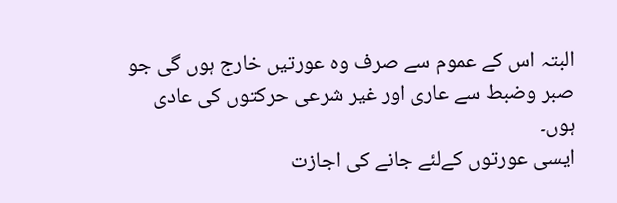البتہ اس کے عموم سے صرف وہ عورتیں خارج ہوں گی جو صبر وضبط سے عاری اور غیر شرعی حرکتوں کی عادی ہوں۔
ایسی عورتوں کےلئے جانے کی اجازت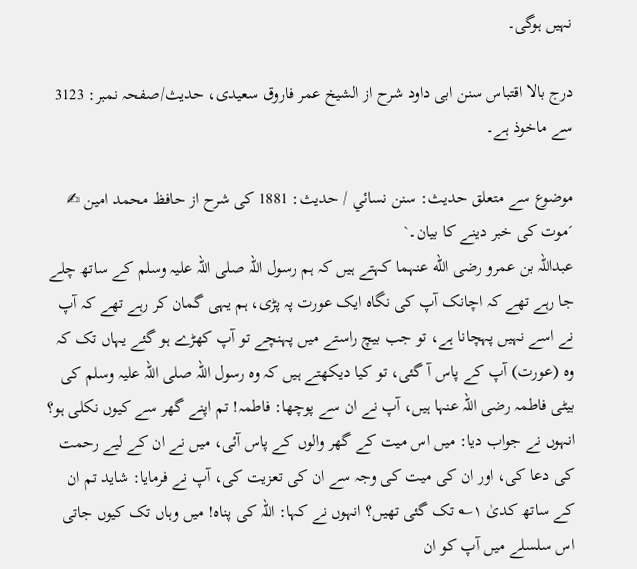نہیں ہوگی۔

درج بالا اقتباس سنن ابی داود شرح از الشیخ عمر فاروق سعیدی، حدیث/صفحہ نمبر: 3123 سے ماخوذ ہے۔

موضوع سے متعلق حدیث: سنن نسائي / حدیث: 1881 کی شرح از حافظ محمد امین ✍
´موت کی خبر دینے کا بیان۔`
عبداللہ بن عمرو رضی الله عنہما کہتے ہیں کہ ہم رسول اللہ صلی اللہ علیہ وسلم کے ساتھ چلے جا رہے تھے کہ اچانک آپ کی نگاہ ایک عورت پہ پڑی، ہم یہی گمان کر رہے تھے کہ آپ نے اسے نہیں پہچانا ہے، تو جب بیچ راستے میں پہنچے تو آپ کھڑے ہو گئے یہاں تک کہ وہ (عورت) آپ کے پاس آ گئی، تو کیا دیکھتے ہیں کہ وہ رسول اللہ صلی اللہ علیہ وسلم کی بیٹی فاطمہ رضی اللہ عنہا ہیں، آپ نے ان سے پوچھا: فاطمہ! تم اپنے گھر سے کیوں نکلی ہو؟ انہوں نے جواب دیا: میں اس میت کے گھر والوں کے پاس آئی، میں نے ان کے لیے رحمت کی دعا کی، اور ان کی میت کی وجہ سے ان کی تعزیت کی، آپ نے فرمایا: شاید تم ان کے ساتھ کدیٰ ۱؎ تک گئی تھیں؟ انہوں نے کہا: اللہ کی پناہ! میں وہاں تک کیوں جاتی اس سلسلے میں آپ کو ان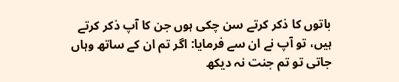باتوں کا ذکر کرتے سن چکی ہوں جن کا آپ ذکر کرتے ہیں، تو آپ نے ان سے فرمایا: اگر تم ان کے ساتھ وہاں جاتی تو تم جنت نہ دیکھ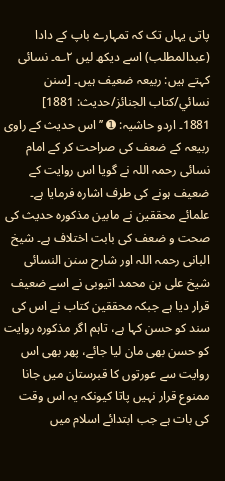پاتی یہاں تک کہ تمہارے باپ کے دادا (عبدالمطلب) اسے دیکھ لیں ۲؎۔ نسائی کہتے ہیں: ربیعہ ضعیف ہیں۔ [سنن نسائي/كتاب الجنائز/حدیث: 1881]
1881۔ اردو حاشیہ: ➊ ’’اس حدیث کے راوی ربیعہ کے ضعف کی صراحت کر کے امام نسائی رحمہ اللہ نے گویا اس روایت کے ضعیف ہونے کی طرف اشارہ فرمایا ہے۔ علمائے محققین نے مابین مذکورہ حدیث کی صحت و ضعف کی بابت اختلاف ہے۔ شیخ البانی رحمہ اللہ اور شارح سنن النسائی شیخ علی بن محمد اتیوبی نے اسے ضعیف قرار دیا ہے جبکہ محققین کتاب نے اس کی سند کو حسن کہا ہے، تاہم اگر مذکورہ روایت کو حسن بھی مان لیا جائے، پھر بھی اس روایت سے عورتوں کا قبرستان میں جانا ممنوع قرار نہیں پاتا کیونکہ یہ اس وقت کی بات ہے جب ابتدائے اسلام میں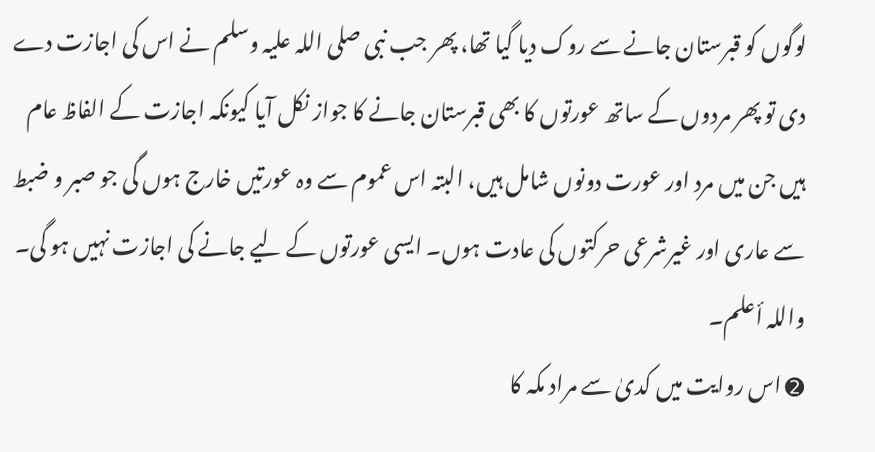لوگوں کو قبرستان جانے سے روک دیا گیا تھا، پھر جب نبی صلی اللہ علیہ وسلم نے اس کی اجازت دے دی تو پھر مردوں کے ساتھ عورتوں کا بھی قبرستان جانے کا جواز نکل آیا کیونکہ اجازت کے الفاظ عام ہیں جن میں مرد اور عورت دونوں شامل ہیں، البتہ اس عموم سے وہ عورتیں خارج ہوں گی جو صبر و ضبط سے عاری اور غیرشرعی حرکتوں کی عادت ہوں۔ ایسی عورتوں کے لیے جانے کی اجازت نہیں ہو گی۔ واللہ أعلم۔
➋ اس روایت میں کدیٰ سے مراد مکہ کا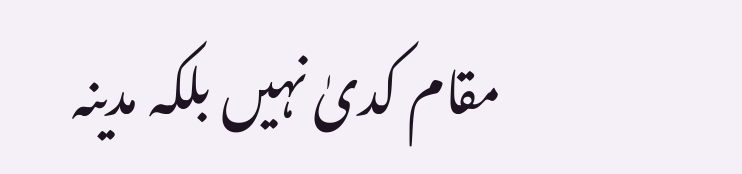مقام کدیٰ نہیں بلکہ مدینہ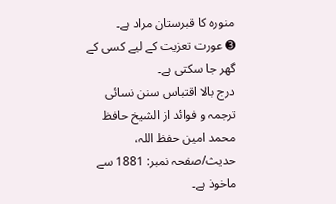منورہ کا قبرستان مراد ہے۔
➌ عورت تعزیت کے لیے کسی کے گھر جا سکتی ہے۔
درج بالا اقتباس سنن نسائی ترجمہ و فوائد از الشیخ حافظ محمد امین حفظ اللہ، حدیث/صفحہ نمبر: 1881 سے ماخوذ ہے۔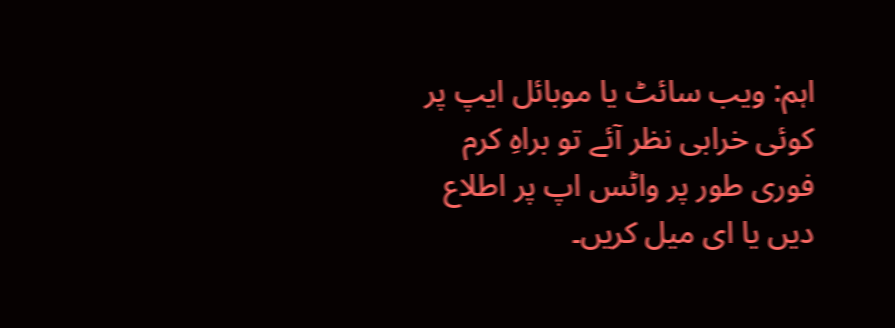اہم: ویب سائٹ یا موبائل ایپ پر کوئی خرابی نظر آئے تو براہِ کرم فوری طور پر واٹس اپ پر اطلاع دیں یا ای میل کریں۔